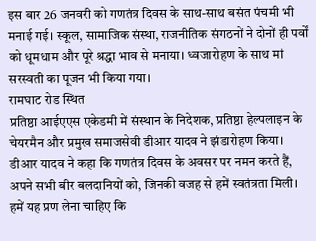इस बार 26 जनवरी को गणतंत्र दिवस के साथ-साथ बसंत पंचमी भी मनाई गई। स्कूल, सामाजिक संस्था, राजनीतिक संगठनों ने दोनों ही पर्वों को धूमधाम और पूरे श्रद्धा भाव से मनाया। ध्वजारोहण के साथ मां सरस्वती का पूजन भी किया गया।
रामघाट रोड स्थित
प्रतिष्ठा आईएएस एकेडमी में संस्थान के निदेशक, प्रतिष्ठा हेल्पलाइन के चेयरमैन और प्रमुख समाजसेवी डीआर यादव ने झंडारोहण किया। डीआर यादव ने कहा कि गणतंत्र दिवस के अवसर पर नमन करते हैं, अपने सभी बीर बलदानियों को, जिनकी वजह से हमें स्वतंत्रता मिली। हमें यह प्रण लेना चाहिए कि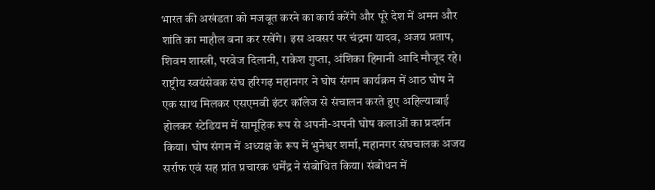भारत की अखंडता को मजबूत करने का कार्य करेंगे और पूरे देश में अमन और शांति का माहौल बना कर रखेंगे। इस अवसर पर चंद्रमा यादव, अजय प्रताप, शिवम शास्त्री, परवेज दिलानी, राकेश गुप्ता, अंशिका हिमानी आदि मौजूद रहे।
राष्ट्रीय स्वयंसेवक संघ हरिगढ़ महानगर ने घोष संगम कार्यक्रम में आठ घोष ने एक साथ मिलकर एसएमबी इंटर कॉलेज से संचालन करते हुए अहिल्याबाई होलकर स्टेडियम में सामूहिक रूप से अपनी-अपनी घोष कलाओं का प्रदर्शन किया। घोष संगम में अध्यक्ष के रूप में भुनेश्वर शर्मा, महानगर संघचालक अजय सर्राफ एवं सह प्रांत प्रचारक धर्मेंद्र ने संबोधित किया। संबोधन में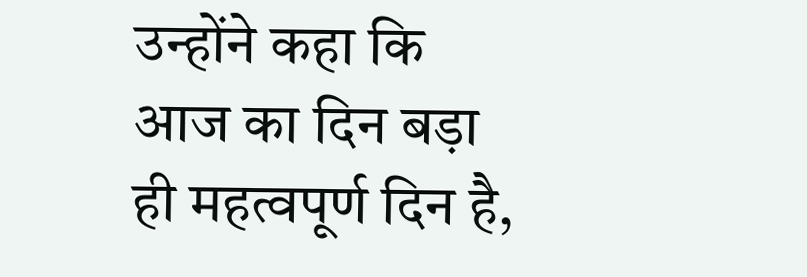उन्होंने कहा कि आज का दिन बड़ा ही महत्वपूर्ण दिन है,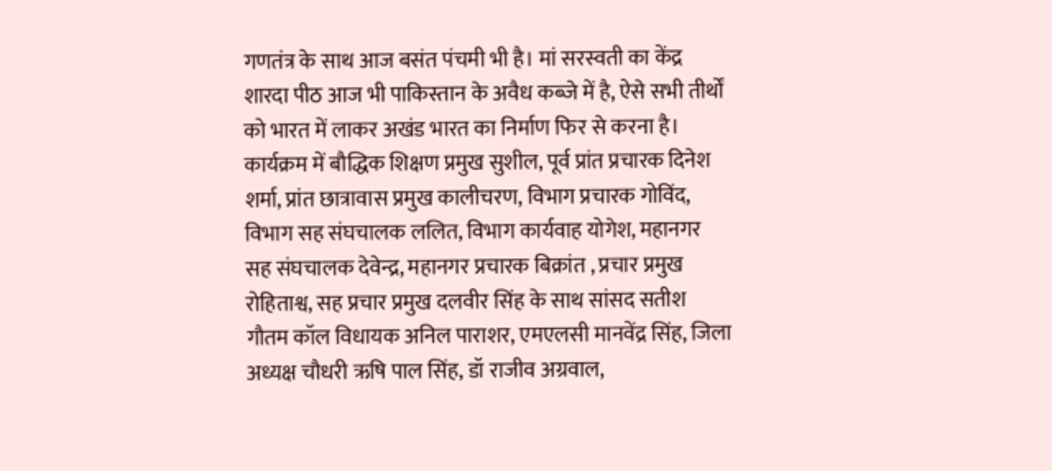गणतंत्र के साथ आज बसंत पंचमी भी है। मां सरस्वती का केंद्र शारदा पीठ आज भी पाकिस्तान के अवैध कब्जे में है, ऐसे सभी तीर्थों को भारत में लाकर अखंड भारत का निर्माण फिर से करना है।
कार्यक्रम में बौद्धिक शिक्षण प्रमुख सुशील, पूर्व प्रांत प्रचारक दिनेश शर्मा, प्रांत छात्रावास प्रमुख कालीचरण, विभाग प्रचारक गोविंद, विभाग सह संघचालक ललित, विभाग कार्यवाह योगेश, महानगर सह संघचालक देवेन्द्र, महानगर प्रचारक बिक्रांत , प्रचार प्रमुख रोहिताश्व, सह प्रचार प्रमुख दलवीर सिंह के साथ सांसद सतीश गौतम कॉल विधायक अनिल पाराशर, एमएलसी मानवेंद्र सिंह, जिला अध्यक्ष चौधरी ऋषि पाल सिंह, डॉ राजीव अग्रवाल,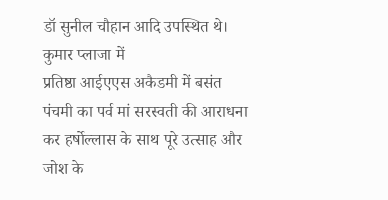डॉ सुनील चौहान आदि उपस्थित थे।
कुमार प्लाजा में
प्रतिष्ठा आईएएस अकैडमी में बसंत पंचमी का पर्व मां सरस्वती की आराधना कर हर्षोल्लास के साथ पूरे उत्साह और जोश के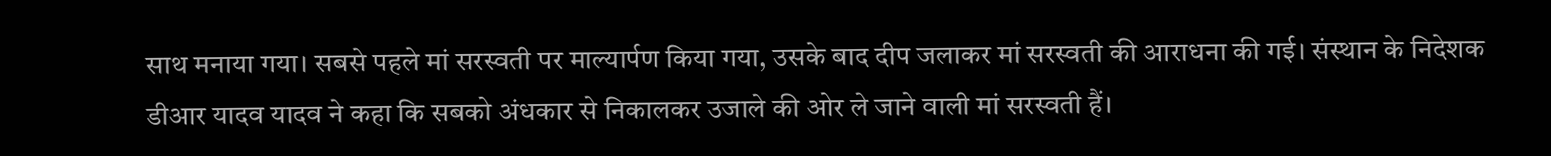साथ मनाया गया। सबसे पहले मां सरस्वती पर माल्यार्पण किया गया, उसके बाद दीप जलाकर मां सरस्वती की आराधना की गई। संस्थान के निदेशक डीआर यादव यादव ने कहा कि सबको अंधकार से निकालकर उजाले की ओर ले जाने वाली मां सरस्वती हैं।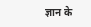ज्ञान के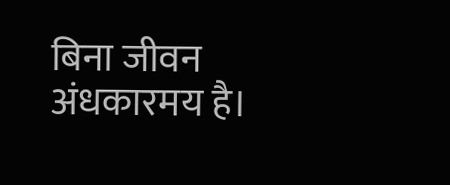बिना जीवन अंधकारमय है।